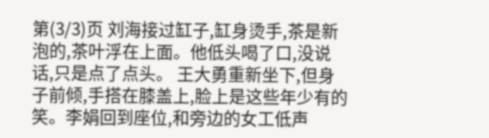第(3/3)页 刘海接过缸子,缸身烫手,茶是新泡的,茶叶浮在上面。他低头喝了口,没说话,只是点了点头。 王大勇重新坐下,但身子前倾,手搭在膝盖上,脸上是这些年少有的笑。李娟回到座位,和旁边的女工低声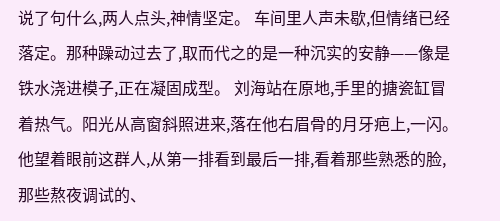说了句什么,两人点头,神情坚定。 车间里人声未歇,但情绪已经落定。那种躁动过去了,取而代之的是一种沉实的安静——像是铁水浇进模子,正在凝固成型。 刘海站在原地,手里的搪瓷缸冒着热气。阳光从高窗斜照进来,落在他右眉骨的月牙疤上,一闪。他望着眼前这群人,从第一排看到最后一排,看着那些熟悉的脸,那些熬夜调试的、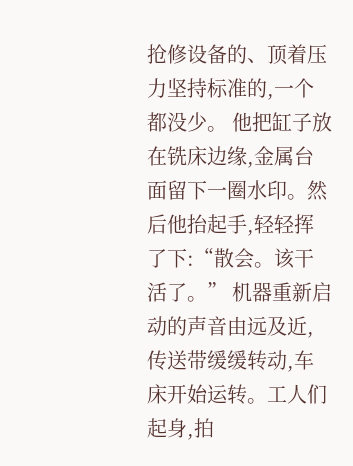抢修设备的、顶着压力坚持标准的,一个都没少。 他把缸子放在铣床边缘,金属台面留下一圈水印。然后他抬起手,轻轻挥了下:“散会。该干活了。” 机器重新启动的声音由远及近,传送带缓缓转动,车床开始运转。工人们起身,拍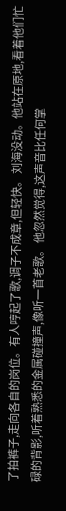了拍裤子,走向各自的岗位。有人哼起了歌,调子不成章,但轻快。 刘海没动。他站在原地,看着他们忙碌的背影,听着熟悉的金属碰撞声,像听一首老歌。 他忽然觉得,这声音比任何掌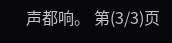声都响。 第(3/3)页